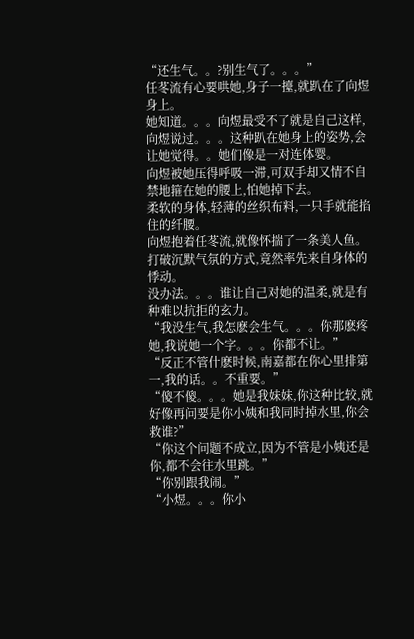“还生气。。?别生气了。。。”
任苳流有心要哄她,身子一擡,就趴在了向煜身上。
她知道。。。向煜最受不了就是自己这样,向煜说过。。。这种趴在她身上的姿势,会让她觉得。。她们像是一对连体婴。
向煜被她压得呼吸一滞,可双手却又情不自禁地箍在她的腰上,怕她掉下去。
柔软的身体,轻薄的丝织布料,一只手就能掐住的纤腰。
向煜抱着任苳流,就像怀揣了一条美人鱼。
打破沉默气氛的方式,竟然率先来自身体的悸动。
没办法。。。谁让自己对她的温柔,就是有种难以抗拒的玄力。
“我没生气,我怎麽会生气。。。你那麽疼她,我说她一个字。。。你都不让。”
“反正不管什麽时候,南嘉都在你心里排第一,我的话。。不重要。”
“傻不傻。。。她是我妹妹,你这种比较,就好像再问要是你小姨和我同时掉水里,你会救谁?”
“你这个问题不成立,因为不管是小姨还是你,都不会往水里跳。”
“你别跟我闹。”
“小煜。。。你小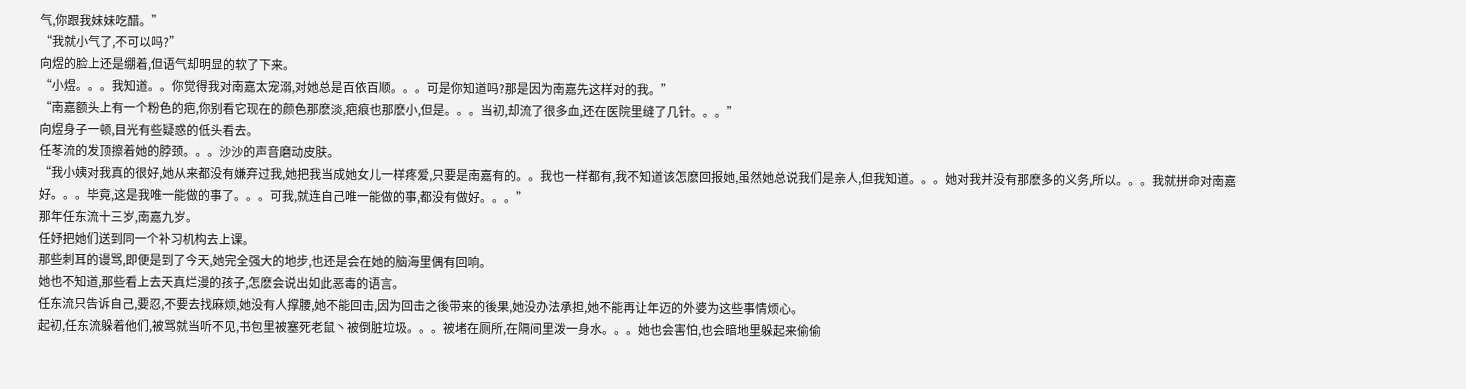气,你跟我妹妹吃醋。”
“我就小气了,不可以吗?”
向煜的脸上还是绷着,但语气却明显的软了下来。
“小煜。。。我知道。。你觉得我对南嘉太宠溺,对她总是百依百顺。。。可是你知道吗?那是因为南嘉先这样对的我。”
“南嘉额头上有一个粉色的疤,你别看它现在的颜色那麽淡,疤痕也那麽小,但是。。。当初,却流了很多血,还在医院里缝了几针。。。”
向煜身子一顿,目光有些疑惑的低头看去。
任苳流的发顶擦着她的脖颈。。。沙沙的声音磨动皮肤。
“我小姨对我真的很好,她从来都没有嫌弃过我,她把我当成她女儿一样疼爱,只要是南嘉有的。。我也一样都有,我不知道该怎麽回报她,虽然她总说我们是亲人,但我知道。。。她对我并没有那麽多的义务,所以。。。我就拼命对南嘉好。。。毕竟,这是我唯一能做的事了。。。可我,就连自己唯一能做的事,都没有做好。。。”
那年任东流十三岁,南嘉九岁。
任妤把她们送到同一个补习机构去上课。
那些刺耳的谩骂,即便是到了今天,她完全强大的地步,也还是会在她的脑海里偶有回响。
她也不知道,那些看上去天真烂漫的孩子,怎麽会说出如此恶毒的语言。
任东流只告诉自己,要忍,不要去找麻烦,她没有人撑腰,她不能回击,因为回击之後带来的後果,她没办法承担,她不能再让年迈的外婆为这些事情烦心。
起初,任东流躲着他们,被骂就当听不见,书包里被塞死老鼠丶被倒脏垃圾。。。被堵在厕所,在隔间里泼一身水。。。她也会害怕,也会暗地里躲起来偷偷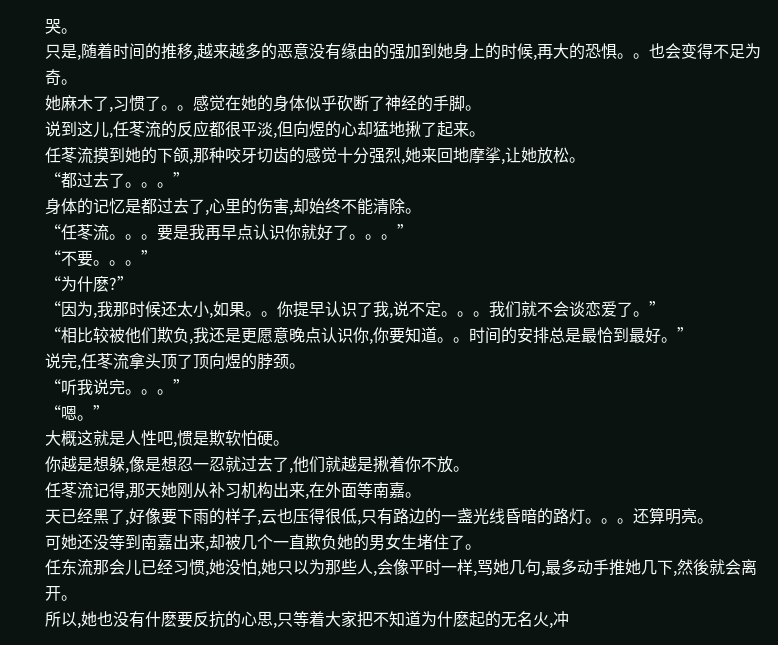哭。
只是,随着时间的推移,越来越多的恶意没有缘由的强加到她身上的时候,再大的恐惧。。也会变得不足为奇。
她麻木了,习惯了。。感觉在她的身体似乎砍断了神经的手脚。
说到这儿,任苳流的反应都很平淡,但向煜的心却猛地揪了起来。
任苳流摸到她的下颌,那种咬牙切齿的感觉十分强烈,她来回地摩挲,让她放松。
“都过去了。。。”
身体的记忆是都过去了,心里的伤害,却始终不能清除。
“任苳流。。。要是我再早点认识你就好了。。。”
“不要。。。”
“为什麽?”
“因为,我那时候还太小,如果。。你提早认识了我,说不定。。。我们就不会谈恋爱了。”
“相比较被他们欺负,我还是更愿意晚点认识你,你要知道。。时间的安排总是最恰到最好。”
说完,任苳流拿头顶了顶向煜的脖颈。
“听我说完。。。”
“嗯。”
大概这就是人性吧,惯是欺软怕硬。
你越是想躲,像是想忍一忍就过去了,他们就越是揪着你不放。
任苳流记得,那天她刚从补习机构出来,在外面等南嘉。
天已经黑了,好像要下雨的样子,云也压得很低,只有路边的一盏光线昏暗的路灯。。。还算明亮。
可她还没等到南嘉出来,却被几个一直欺负她的男女生堵住了。
任东流那会儿已经习惯,她没怕,她只以为那些人,会像平时一样,骂她几句,最多动手推她几下,然後就会离开。
所以,她也没有什麽要反抗的心思,只等着大家把不知道为什麽起的无名火,冲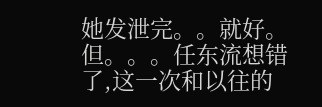她发泄完。。就好。
但。。。任东流想错了,这一次和以往的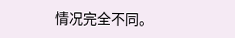情况完全不同。